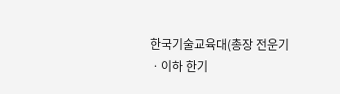한국기술교육대(총장 전운기ㆍ이하 한기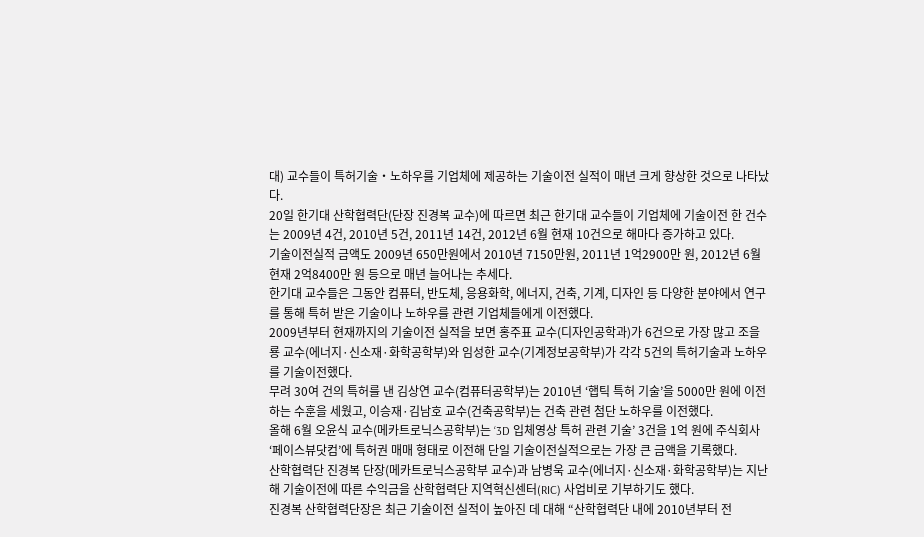대) 교수들이 특허기술・노하우를 기업체에 제공하는 기술이전 실적이 매년 크게 향상한 것으로 나타났다.
20일 한기대 산학협력단(단장 진경복 교수)에 따르면 최근 한기대 교수들이 기업체에 기술이전 한 건수는 2009년 4건, 2010년 5건, 2011년 14건, 2012년 6월 현재 10건으로 해마다 증가하고 있다.
기술이전실적 금액도 2009년 650만원에서 2010년 7150만원, 2011년 1억2900만 원, 2012년 6월 현재 2억8400만 원 등으로 매년 늘어나는 추세다.
한기대 교수들은 그동안 컴퓨터, 반도체, 응용화학, 에너지, 건축, 기계, 디자인 등 다양한 분야에서 연구를 통해 특허 받은 기술이나 노하우를 관련 기업체들에게 이전했다.
2009년부터 현재까지의 기술이전 실적을 보면 홍주표 교수(디자인공학과)가 6건으로 가장 많고 조을룡 교수(에너지·신소재·화학공학부)와 임성한 교수(기계정보공학부)가 각각 5건의 특허기술과 노하우를 기술이전했다.
무려 30여 건의 특허를 낸 김상연 교수(컴퓨터공학부)는 2010년 ‘햅틱 특허 기술’을 5000만 원에 이전하는 수훈을 세웠고, 이승재·김남호 교수(건축공학부)는 건축 관련 첨단 노하우를 이전했다.
올해 6월 오윤식 교수(메카트로닉스공학부)는 ‘3D 입체영상 특허 관련 기술’ 3건을 1억 원에 주식회사 ‘페이스뷰닷컴’에 특허권 매매 형태로 이전해 단일 기술이전실적으로는 가장 큰 금액을 기록했다.
산학협력단 진경복 단장(메카트로닉스공학부 교수)과 남병욱 교수(에너지·신소재·화학공학부)는 지난해 기술이전에 따른 수익금을 산학협력단 지역혁신센터(RIC) 사업비로 기부하기도 했다.
진경복 산학협력단장은 최근 기술이전 실적이 높아진 데 대해 “산학협력단 내에 2010년부터 전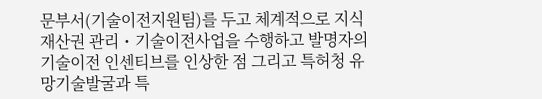문부서(기술이전지원팀)를 두고 체계적으로 지식재산권 관리・기술이전사업을 수행하고 발명자의 기술이전 인센티브를 인상한 점 그리고 특허청 유망기술발굴과 특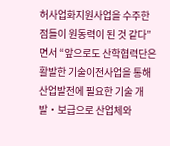허사업화지원사업을 수주한 점들이 원동력이 된 것 같다”면서 “앞으로도 산학협력단은 활발한 기술이전사업을 통해 산업발전에 필요한 기술 개발・보급으로 산업체와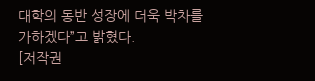대학의 동반 성장에 더욱 박차를 가하겠다”고 밝혔다.
[저작권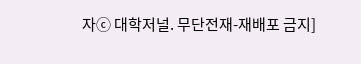자ⓒ 대학저널. 무단전재-재배포 금지]